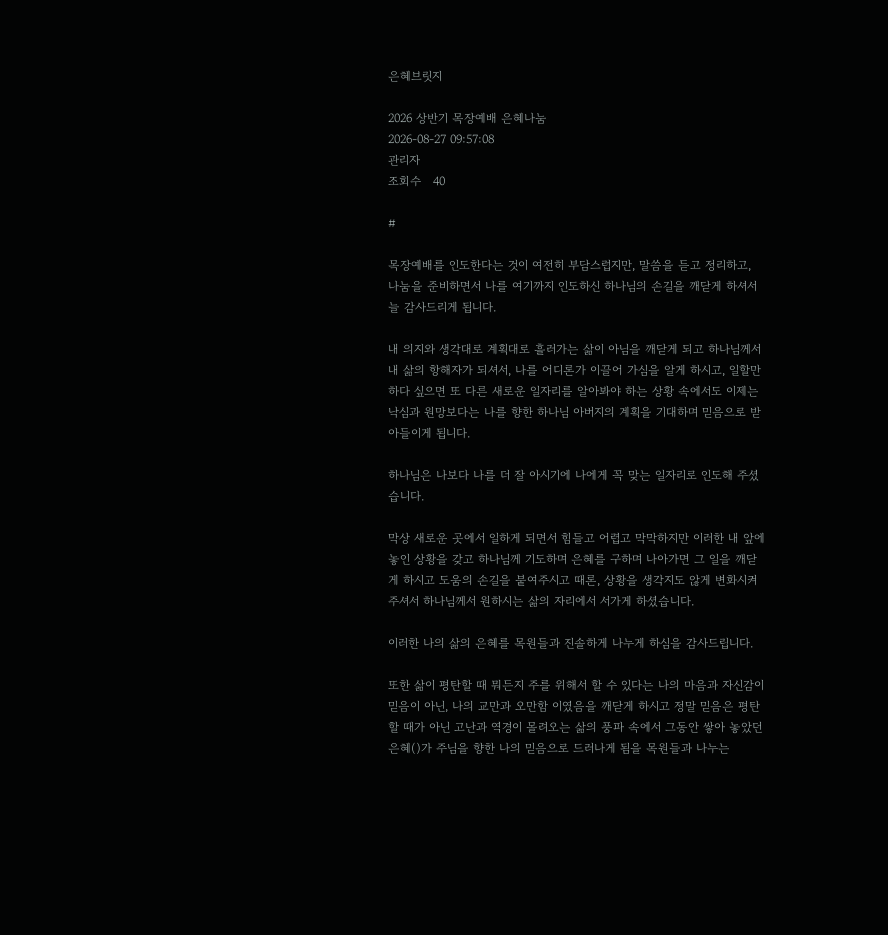은혜브릿지

2026 상반기 목장예배 은혜나눔
2026-08-27 09:57:08
관리자
조회수   40

#

목장예배를 인도한다는 것이 여전히 부담스럽지만, 말씀을 듣고 정리하고, 나눔을 준비하면서 나를 여기까지 인도하신 하나님의 손길을 깨닫게 하셔서 늘 감사드리게 됩니다.

내 의지와 생각대로 계획대로 흘러가는 삶이 아님을 깨닫게 되고 하나님께서 내 삶의 항해자가 되셔서, 나를 어디론가 이끌어 가심을 알게 하시고, 일할만하다 싶으면 또 다른 새로운 일자리를 알아봐야 하는 상황 속에서도 이제는 낙심과 원망보다는 나를 향한 하나님 아버지의 계획을 기대하며 믿음으로 받아들이게 됩니다.

하나님은 나보다 나를 더 잘 아시기에 나에게 꼭 맞는 일자리로 인도해 주셨습니다.

막상 새로운 곳에서 일하게 되면서 힘들고 어렵고 막막하지만 이러한 내 앞에 놓인 상황을 갖고 하나님께 기도하며 은혜를 구하며 나아가면 그 일을 깨닫게 하시고 도움의 손길을 붙여주시고 때론, 상황을 생각지도 않게 변화시켜 주셔서 하나님께서 원하시는 삶의 자리에서 서가게 하셨습니다.

이러한 나의 삶의 은혜를 목원들과 진솔하게 나누게 하심을 감사드립니다.

또한 삶이 평탄할 때 뭐든지 주를 위해서 할 수 있다는 나의 마음과 자신감이 믿음이 아닌, 나의 교만과 오만함 이였음을 깨닫게 하시고 정말 믿음은 평탄할 때가 아닌 고난과 역경이 몰려오는 삶의 풍파 속에서 그동안 쌓아 놓았던 은혜()가 주님을 향한 나의 믿음으로 드러나게 됨을 목원들과 나누는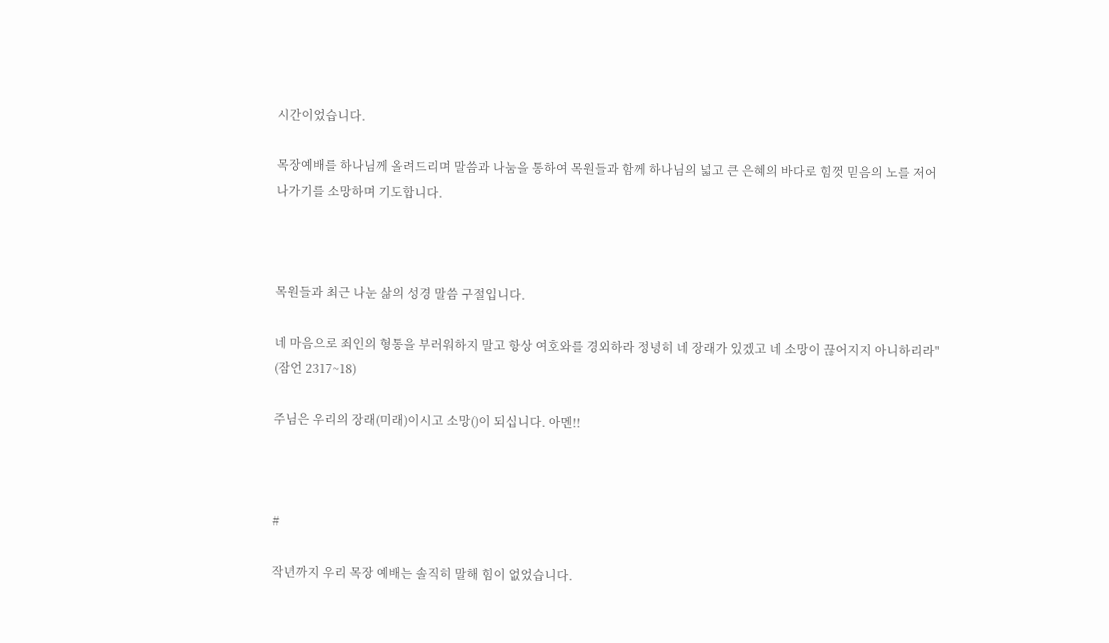시간이었습니다.

목장예배를 하나님께 올려드리며 말씀과 나눔을 통하여 목원들과 함께 하나님의 넓고 큰 은혜의 바다로 힘껏 믿음의 노를 저어 나가기를 소망하며 기도합니다.



목원들과 최근 나눈 삶의 성경 말씀 구절입니다.

네 마음으로 죄인의 형통을 부러워하지 말고 항상 여호와를 경외하라 정녕히 네 장래가 있겠고 네 소망이 끊어지지 아니하리라" (잠언 2317~18)

주님은 우리의 장래(미래)이시고 소망()이 되십니다. 아멘!!



#

작년까지 우리 목장 예배는 솔직히 말해 힘이 없었습니다.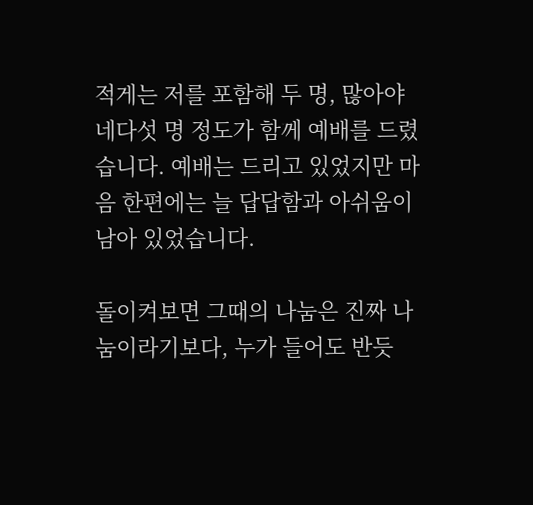적게는 저를 포함해 두 명, 많아야 네다섯 명 정도가 함께 예배를 드렸습니다. 예배는 드리고 있었지만 마음 한편에는 늘 답답함과 아쉬움이 남아 있었습니다.

돌이켜보면 그때의 나눔은 진짜 나눔이라기보다, 누가 들어도 반듯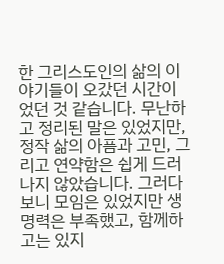한 그리스도인의 삶의 이야기들이 오갔던 시간이었던 것 같습니다. 무난하고 정리된 말은 있었지만, 정작 삶의 아픔과 고민, 그리고 연약함은 쉽게 드러나지 않았습니다. 그러다 보니 모임은 있었지만 생명력은 부족했고, 함께하고는 있지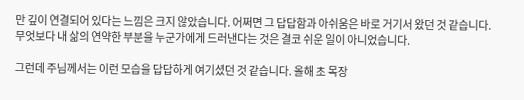만 깊이 연결되어 있다는 느낌은 크지 않았습니다. 어쩌면 그 답답함과 아쉬움은 바로 거기서 왔던 것 같습니다. 무엇보다 내 삶의 연약한 부분을 누군가에게 드러낸다는 것은 결코 쉬운 일이 아니었습니다.

그런데 주님께서는 이런 모습을 답답하게 여기셨던 것 같습니다. 올해 초 목장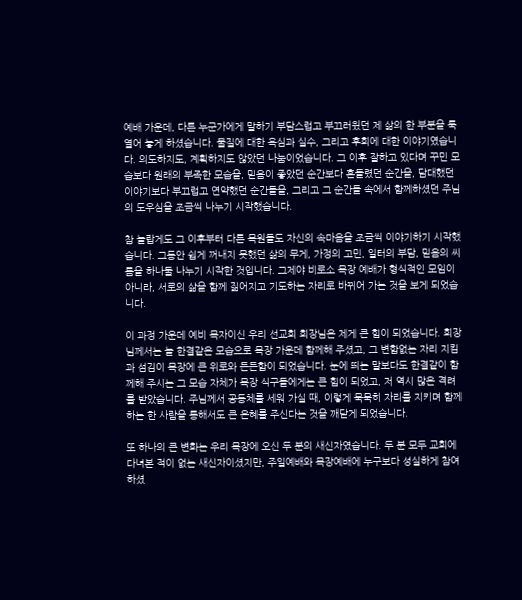예배 가운데, 다른 누군가에게 말하기 부담스럽고 부끄러웠던 제 삶의 한 부분을 툭 열어 놓게 하셨습니다. 물질에 대한 욕심과 실수, 그리고 후회에 대한 이야기였습니다. 의도하지도, 계획하지도 않았던 나눔이었습니다. 그 이후 잘하고 있다며 꾸민 모습보다 원래의 부족한 모습을, 믿음이 좋았던 순간보다 흔들렸던 순간을, 담대했던 이야기보다 부끄럽고 연약했던 순간들을, 그리고 그 순간들 속에서 함께하셨던 주님의 도우심을 조금씩 나누기 시작했습니다.

참 놀랍게도 그 이후부터 다른 목원들도 자신의 속마음을 조금씩 이야기하기 시작했습니다. 그동안 쉽게 꺼내지 못했던 삶의 무게, 가정의 고민, 일터의 부담, 믿음의 씨름을 하나둘 나누기 시작한 것입니다. 그제야 비로소 목장 예배가 형식적인 모임이 아니라, 서로의 삶을 함께 짊어지고 기도하는 자리로 바뀌어 가는 것을 보게 되었습니다.

이 과정 가운데 예비 목자이신 우리 선교회 회장님은 제게 큰 힘이 되었습니다. 회장님께서는 늘 한결같은 모습으로 목장 가운데 함께해 주셨고, 그 변함없는 자리 지킴과 섬김이 목장에 큰 위로와 든든함이 되었습니다. 눈에 띄는 말보다도 한결같이 함께해 주시는 그 모습 자체가 목장 식구들에게는 큰 힘이 되었고, 저 역시 많은 격려를 받았습니다. 주님께서 공동체를 세워 가실 때, 이렇게 묵묵히 자리를 지키며 함께하는 한 사람을 통해서도 큰 은혜를 주신다는 것을 깨닫게 되었습니다.

또 하나의 큰 변화는 우리 목장에 오신 두 분의 새신자였습니다. 두 분 모두 교회에 다녀본 적이 없는 새신자이셨지만, 주일예배와 목장예배에 누구보다 성실하게 참여하셨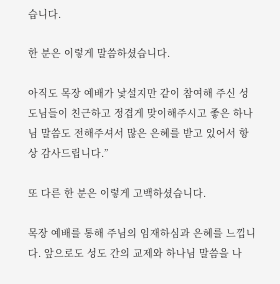습니다.

한 분은 이렇게 말씀하셨습니다.

아직도 목장 예배가 낯설지만 같이 참여해 주신 성도님들이 친근하고 정겹게 맞이해주시고 좋은 하나님 말씀도 전해주셔서 많은 은혜를 받고 있어서 항상 감사드립니다.”

또 다른 한 분은 이렇게 고백하셨습니다.

목장 예배를 통해 주님의 임재하심과 은혜를 느낍니다. 앞으로도 성도 간의 교제와 하나님 말씀을 나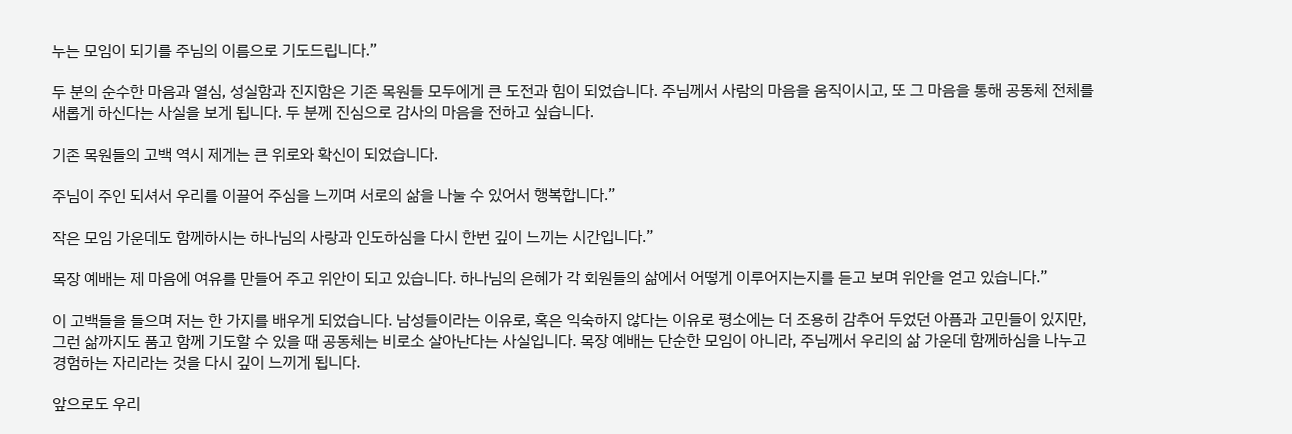누는 모임이 되기를 주님의 이름으로 기도드립니다.”

두 분의 순수한 마음과 열심, 성실함과 진지함은 기존 목원들 모두에게 큰 도전과 힘이 되었습니다. 주님께서 사람의 마음을 움직이시고, 또 그 마음을 통해 공동체 전체를 새롭게 하신다는 사실을 보게 됩니다. 두 분께 진심으로 감사의 마음을 전하고 싶습니다.

기존 목원들의 고백 역시 제게는 큰 위로와 확신이 되었습니다.

주님이 주인 되셔서 우리를 이끌어 주심을 느끼며 서로의 삶을 나눌 수 있어서 행복합니다.”

작은 모임 가운데도 함께하시는 하나님의 사랑과 인도하심을 다시 한번 깊이 느끼는 시간입니다.”

목장 예배는 제 마음에 여유를 만들어 주고 위안이 되고 있습니다. 하나님의 은혜가 각 회원들의 삶에서 어떻게 이루어지는지를 듣고 보며 위안을 얻고 있습니다.”

이 고백들을 들으며 저는 한 가지를 배우게 되었습니다. 남성들이라는 이유로, 혹은 익숙하지 않다는 이유로 평소에는 더 조용히 감추어 두었던 아픔과 고민들이 있지만, 그런 삶까지도 품고 함께 기도할 수 있을 때 공동체는 비로소 살아난다는 사실입니다. 목장 예배는 단순한 모임이 아니라, 주님께서 우리의 삶 가운데 함께하심을 나누고 경험하는 자리라는 것을 다시 깊이 느끼게 됩니다.

앞으로도 우리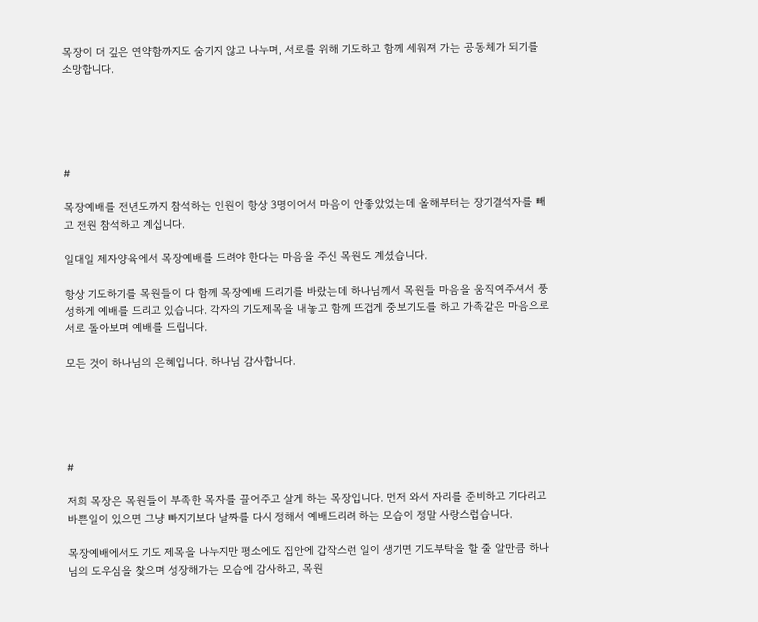목장이 더 깊은 연약함까지도 숨기지 않고 나누며, 서로를 위해 기도하고 함께 세워져 가는 공동체가 되기를 소망합니다.





#

목장예배를 전년도까지 참석하는 인원이 항상 3명이어서 마음이 안좋았었는데 올해부터는 장기결석자를 빼고 전원 참석하고 계십니다.

일대일 제자양육에서 목장예배를 드려야 한다는 마음을 주신 목원도 계셨습니다.

항상 기도하기를 목원들이 다 함께 목장예배 드리기를 바랐는데 하나님께서 목원들 마음을 움직여주셔서 풍성하게 예배를 드리고 있습니다. 각자의 기도제목을 내놓고 함께 뜨겁게 중보기도를 하고 가족같은 마음으로 서로 돌아보며 예배를 드립니다.

모든 것이 하나님의 은혜입니다. 하나님 감사합니다.





#

저희 목장은 목원들이 부족한 목자를 끌어주고 살게 하는 목장입니다. 먼저 와서 자리를 준비하고 기다리고 바쁜일이 있으면 그냥 빠지기보다 날짜를 다시 정해서 예배드리려 하는 모습이 정말 사랑스럽습니다.

목장예배에서도 기도 제목을 나누지만 평소에도 집안에 갑작스런 일이 생기면 기도부탁을 할 줄 알만큼 하나님의 도우심을 찿으며 성장해가는 모습에 감사하고, 목원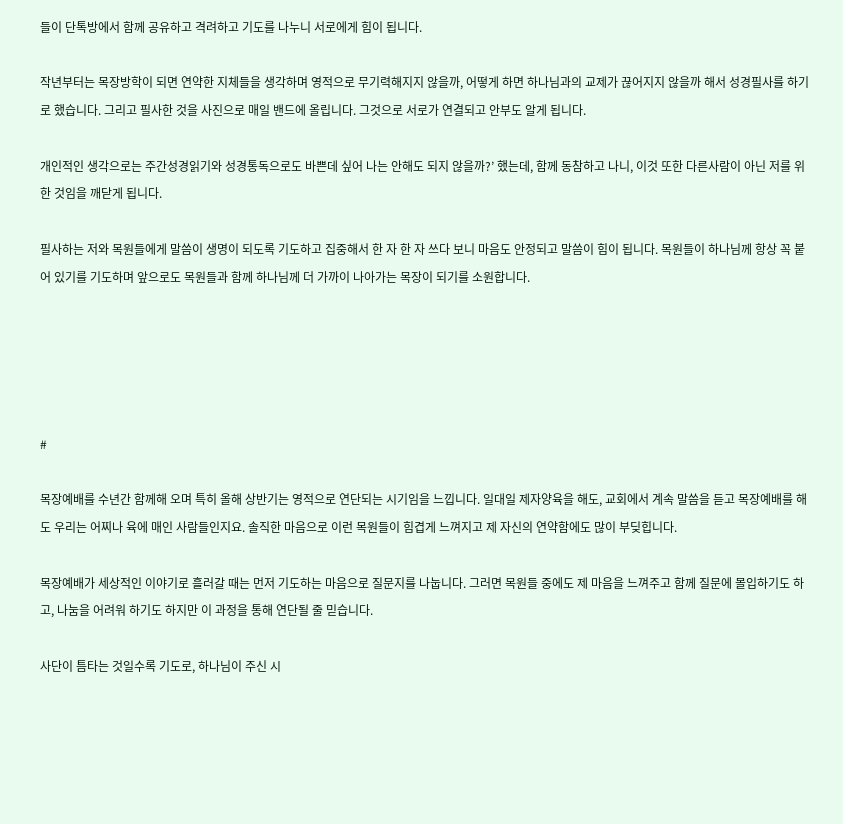들이 단톡방에서 함께 공유하고 격려하고 기도를 나누니 서로에게 힘이 됩니다.

작년부터는 목장방학이 되면 연약한 지체들을 생각하며 영적으로 무기력해지지 않을까, 어떻게 하면 하나님과의 교제가 끊어지지 않을까 해서 성경필사를 하기로 했습니다. 그리고 필사한 것을 사진으로 매일 밴드에 올립니다. 그것으로 서로가 연결되고 안부도 알게 됩니다.

개인적인 생각으로는 주간성경읽기와 성경통독으로도 바쁜데 싶어 나는 안해도 되지 않을까?’ 했는데, 함께 동참하고 나니, 이것 또한 다른사람이 아닌 저를 위한 것임을 깨닫게 됩니다.

필사하는 저와 목원들에게 말씀이 생명이 되도록 기도하고 집중해서 한 자 한 자 쓰다 보니 마음도 안정되고 말씀이 힘이 됩니다. 목원들이 하나님께 항상 꼭 붙어 있기를 기도하며 앞으로도 목원들과 함께 하나님께 더 가까이 나아가는 목장이 되기를 소원합니다.





#

목장예배를 수년간 함께해 오며 특히 올해 상반기는 영적으로 연단되는 시기임을 느낍니다. 일대일 제자양육을 해도, 교회에서 계속 말씀을 듣고 목장예배를 해도 우리는 어찌나 육에 매인 사람들인지요. 솔직한 마음으로 이런 목원들이 힘겹게 느껴지고 제 자신의 연약함에도 많이 부딪힙니다.

목장예배가 세상적인 이야기로 흘러갈 때는 먼저 기도하는 마음으로 질문지를 나눕니다. 그러면 목원들 중에도 제 마음을 느껴주고 함께 질문에 몰입하기도 하고, 나눔을 어려워 하기도 하지만 이 과정을 통해 연단될 줄 믿습니다.

사단이 틈타는 것일수록 기도로, 하나님이 주신 시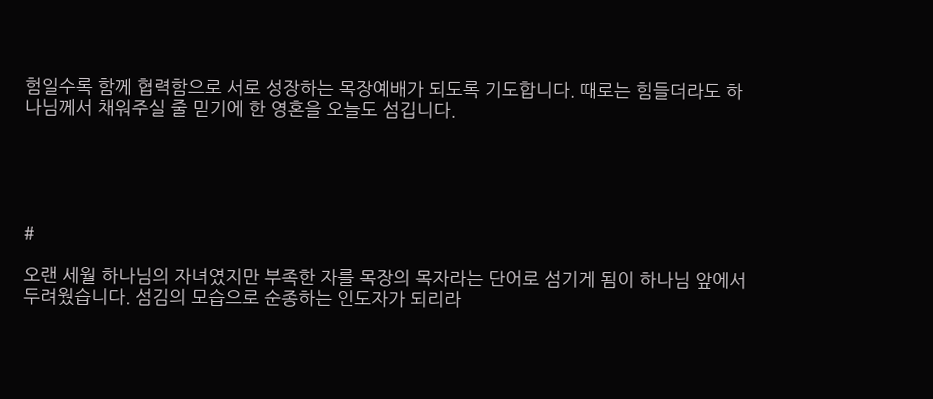험일수록 함께 협력함으로 서로 성장하는 목장예배가 되도록 기도합니다. 때로는 힘들더라도 하나님께서 채워주실 줄 믿기에 한 영혼을 오늘도 섬깁니다.





#

오랜 세월 하나님의 자녀였지만 부족한 자를 목장의 목자라는 단어로 섬기게 됨이 하나님 앞에서 두려웠습니다. 섬김의 모습으로 순종하는 인도자가 되리라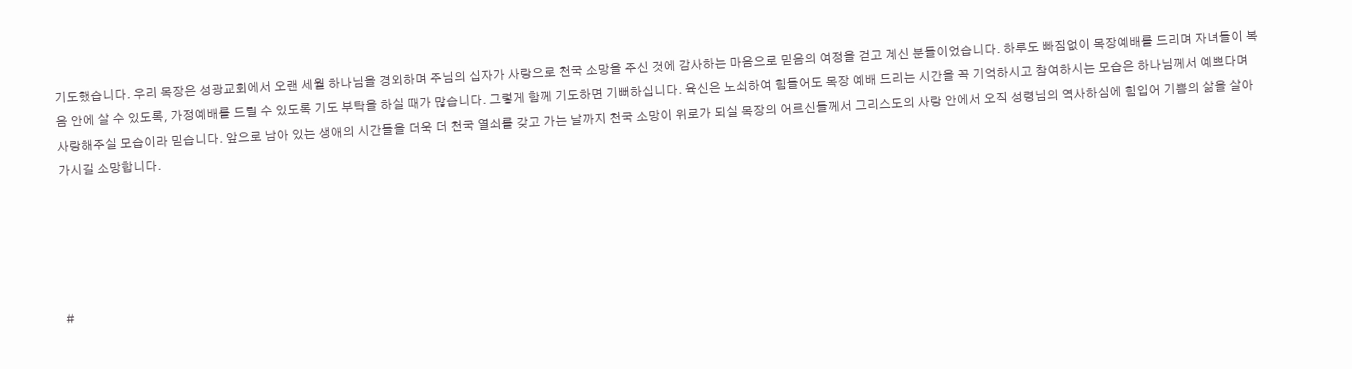기도했습니다. 우리 목장은 성광교회에서 오랜 세월 하나님을 경외하며 주님의 십자가 사랑으로 천국 소망을 주신 것에 감사하는 마음으로 믿음의 여정을 걷고 계신 분들이었습니다. 하루도 빠짐없이 목장예배를 드리며 자녀들이 복음 안에 살 수 있도록, 가정예배를 드릴 수 있도록 기도 부탁을 하실 때가 많습니다. 그렇게 함께 기도하면 기뻐하십니다. 육신은 노쇠하여 힘들어도 목장 예배 드리는 시간을 꼭 기억하시고 참여하시는 모습은 하나님께서 예쁘다며 사랑해주실 모습이라 믿습니다. 앞으로 남아 있는 생애의 시간들을 더욱 더 천국 열쇠를 갖고 가는 날까지 천국 소망이 위로가 되실 목장의 어르신들께서 그리스도의 사랑 안에서 오직 성령님의 역사하심에 힘입어 기쁨의 삶을 살아가시길 소망합니다.





#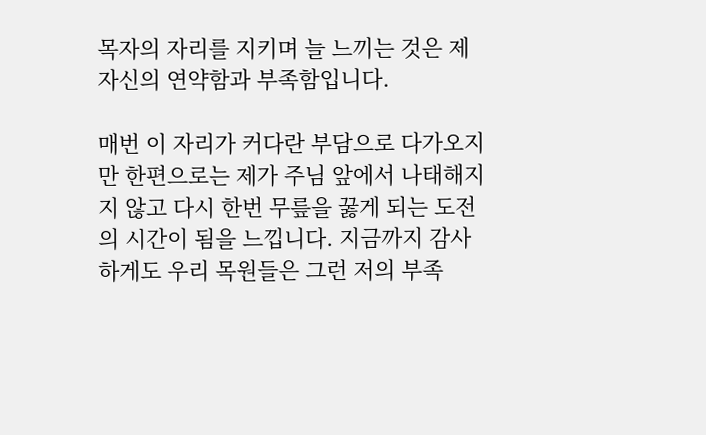목자의 자리를 지키며 늘 느끼는 것은 제 자신의 연약함과 부족함입니다.

매번 이 자리가 커다란 부담으로 다가오지만 한편으로는 제가 주님 앞에서 나태해지지 않고 다시 한번 무릎을 꿇게 되는 도전의 시간이 됨을 느낍니다. 지금까지 감사하게도 우리 목원들은 그런 저의 부족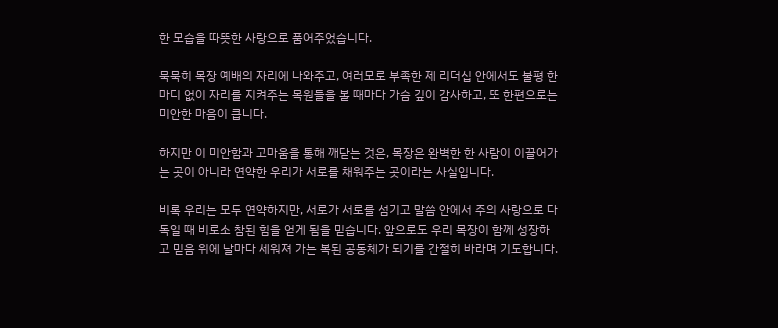한 모습을 따뜻한 사랑으로 품어주었습니다.

묵묵히 목장 예배의 자리에 나와주고, 여러모로 부족한 제 리더십 안에서도 불평 한마디 없이 자리를 지켜주는 목원들을 볼 때마다 가슴 깊이 감사하고, 또 한편으로는 미안한 마음이 큽니다.

하지만 이 미안함과 고마움을 통해 깨닫는 것은, 목장은 완벽한 한 사람이 이끌어가는 곳이 아니라 연약한 우리가 서로를 채워주는 곳이라는 사실입니다.

비록 우리는 모두 연약하지만, 서로가 서로를 섬기고 말씀 안에서 주의 사랑으로 다독일 때 비로소 참된 힘을 얻게 됨을 믿습니다. 앞으로도 우리 목장이 함께 성장하고 믿음 위에 날마다 세워져 가는 복된 공동체가 되기를 간절히 바라며 기도합니다.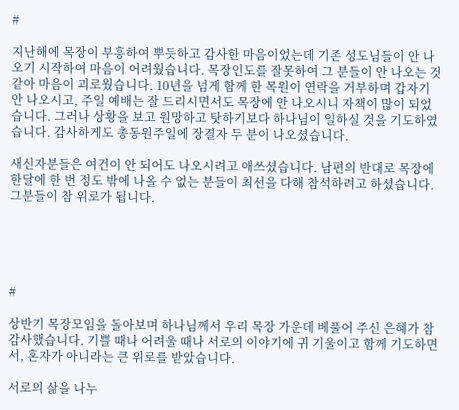#

지난해에 목장이 부흥하여 뿌듯하고 감사한 마음이었는데 기존 성도님들이 안 나오기 시작하여 마음이 어려웠습니다. 목장인도를 잘못하여 그 분들이 안 나오는 것 같아 마음이 괴로웠습니다. 10년을 넘게 함께 한 목원이 연락을 거부하며 갑자기 안 나오시고, 주일 예배는 잘 드리시면서도 목장에 안 나오시니 자책이 많이 되었습니다. 그러나 상황을 보고 원망하고 탓하기보다 하나님이 일하실 것을 기도하였습니다. 감사하게도 총동원주일에 장결자 두 분이 나오셨습니다.

새신자분들은 여건이 안 되어도 나오시려고 애쓰셨습니다. 남편의 반대로 목장에 한달에 한 번 정도 밖에 나올 수 없는 분들이 최선을 다해 참석하려고 하셨습니다. 그분들이 참 위로가 됩니다.





#

상반기 목장모임을 돌아보며 하나님께서 우리 목장 가운데 베풀어 주신 은혜가 참 감사했습니다. 기쁠 때나 어려울 때나 서로의 이야기에 귀 기울이고 함께 기도하면서, 혼자가 아니라는 큰 위로를 받았습니다.

서로의 삶을 나누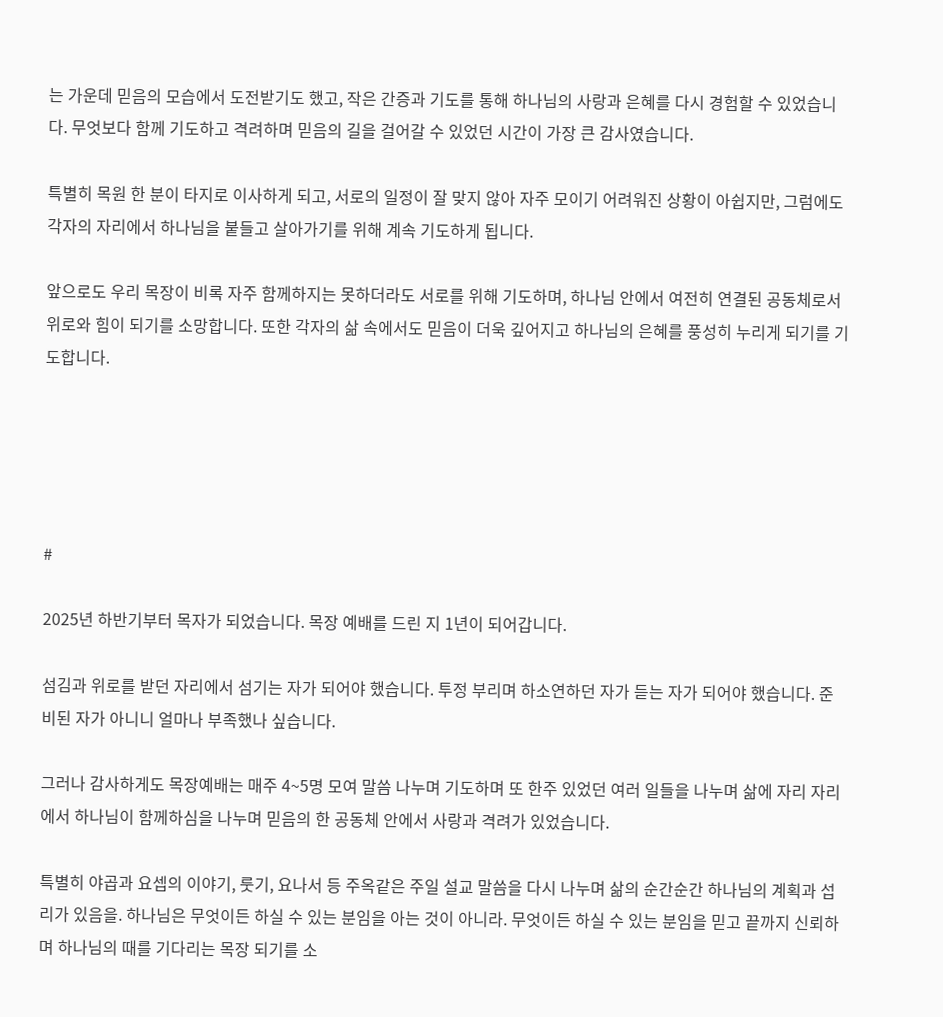는 가운데 믿음의 모습에서 도전받기도 했고, 작은 간증과 기도를 통해 하나님의 사랑과 은혜를 다시 경험할 수 있었습니다. 무엇보다 함께 기도하고 격려하며 믿음의 길을 걸어갈 수 있었던 시간이 가장 큰 감사였습니다.

특별히 목원 한 분이 타지로 이사하게 되고, 서로의 일정이 잘 맞지 않아 자주 모이기 어려워진 상황이 아쉽지만, 그럼에도 각자의 자리에서 하나님을 붙들고 살아가기를 위해 계속 기도하게 됩니다.

앞으로도 우리 목장이 비록 자주 함께하지는 못하더라도 서로를 위해 기도하며, 하나님 안에서 여전히 연결된 공동체로서 위로와 힘이 되기를 소망합니다. 또한 각자의 삶 속에서도 믿음이 더욱 깊어지고 하나님의 은혜를 풍성히 누리게 되기를 기도합니다.





#

2025년 하반기부터 목자가 되었습니다. 목장 예배를 드린 지 1년이 되어갑니다.

섬김과 위로를 받던 자리에서 섬기는 자가 되어야 했습니다. 투정 부리며 하소연하던 자가 듣는 자가 되어야 했습니다. 준비된 자가 아니니 얼마나 부족했나 싶습니다.

그러나 감사하게도 목장예배는 매주 4~5명 모여 말씀 나누며 기도하며 또 한주 있었던 여러 일들을 나누며 삶에 자리 자리에서 하나님이 함께하심을 나누며 믿음의 한 공동체 안에서 사랑과 격려가 있었습니다.

특별히 야곱과 요셉의 이야기, 룻기, 요나서 등 주옥같은 주일 설교 말씀을 다시 나누며 삶의 순간순간 하나님의 계획과 섭리가 있음을. 하나님은 무엇이든 하실 수 있는 분임을 아는 것이 아니라. 무엇이든 하실 수 있는 분임을 믿고 끝까지 신뢰하며 하나님의 때를 기다리는 목장 되기를 소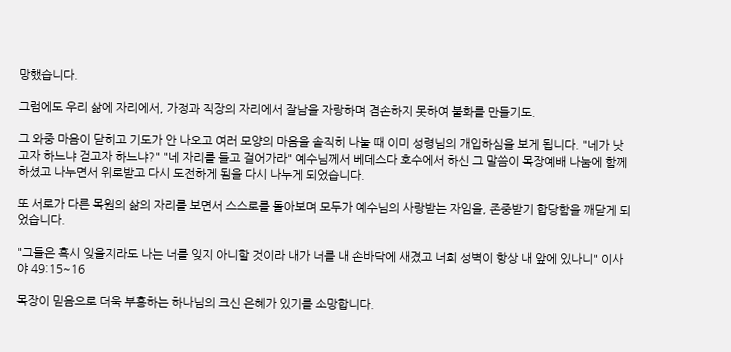망했습니다.

그럼에도 우리 삶에 자리에서, 가정과 직장의 자리에서 잘남을 자랑하며 겸손하지 못하여 불화를 만들기도.

그 와중 마음이 닫히고 기도가 안 나오고 여러 모양의 마음을 솔직히 나눌 때 이미 성령님의 개입하심을 보게 됩니다. "네가 낫고자 하느냐 걷고자 하느냐?" "네 자리를 들고 걸어가라" 예수님께서 베데스다 호수에서 하신 그 말씀이 목장예배 나눔에 함께 하셨고 나누면서 위로받고 다시 도전하게 됨을 다시 나누게 되었습니다.

또 서로가 다른 목원의 삶의 자리를 보면서 스스로를 돌아보며 모두가 예수님의 사랑받는 자임을, 존중받기 합당함을 깨닫게 되었습니다.

"그들은 혹시 잊을지라도 나는 너를 잊지 아니할 것이라 내가 너를 내 손바닥에 새겼고 너희 성벽이 항상 내 앞에 있나니" 이사야 49:15~16

목장이 믿음으로 더욱 부흥하는 하나님의 크신 은혜가 있기를 소망합니다.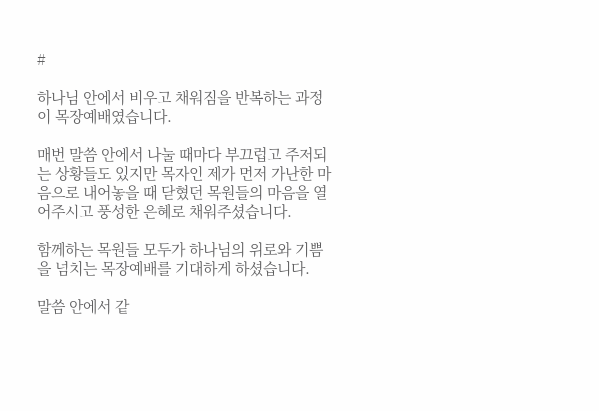#

하나님 안에서 비우고 채워짐을 반복하는 과정이 목장예배였습니다.

매번 말씀 안에서 나눌 때마다 부끄럽고 주저되는 상황들도 있지만 목자인 제가 먼저 가난한 마음으로 내어놓을 때 닫혔던 목원들의 마음을 열어주시고 풍성한 은혜로 채워주셨습니다.

함께하는 목원들 모두가 하나님의 위로와 기쁨을 넘치는 목장예배를 기대하게 하셨습니다.

말씀 안에서 같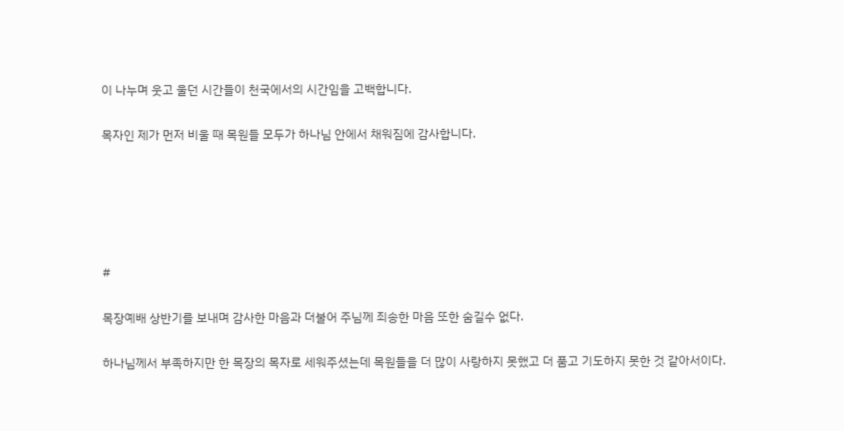이 나누며 웃고 울던 시간들이 천국에서의 시간임을 고백합니다.

목자인 제가 먼저 비울 때 목원들 모두가 하나님 안에서 채워짐에 감사합니다.





#

목장예배 상반기를 보내며 감사한 마음과 더불어 주님께 죄송한 마음 또한 숨길수 없다.

하나님께서 부족하지만 한 목장의 목자로 세워주셨는데 목원들을 더 많이 사랑하지 못했고 더 품고 기도하지 못한 것 같아서이다.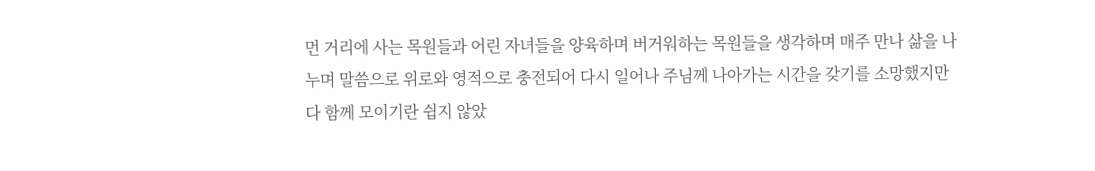먼 거리에 사는 목원들과 어린 자녀들을 양육하며 버거워하는 목원들을 생각하며 매주 만나 삶을 나누며 말씀으로 위로와 영적으로 충전되어 다시 일어나 주님께 나아가는 시간을 갖기를 소망했지만 다 함께 모이기란 쉽지 않았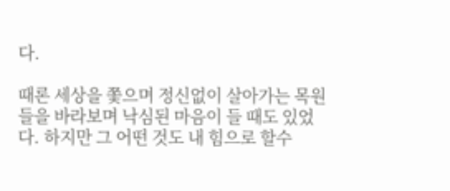다.

때론 세상을 쫓으며 정신없이 살아가는 목원들을 바라보며 낙심된 마음이 들 때도 있었다. 하지만 그 어떤 것도 내 힘으로 할수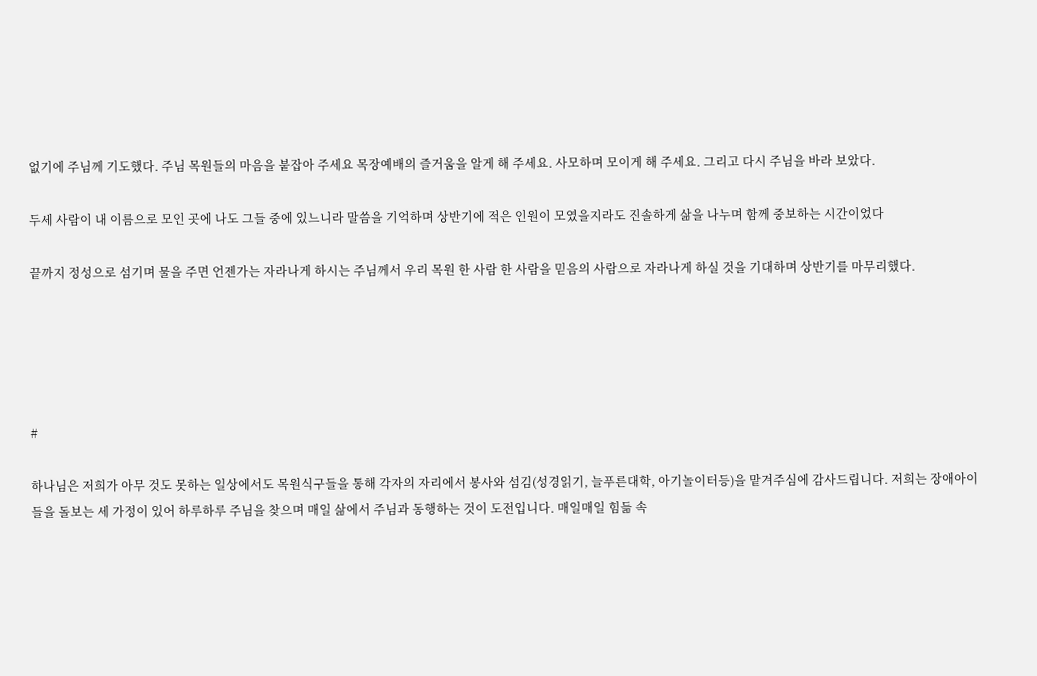없기에 주님께 기도했다. 주님 목원들의 마음을 붙잡아 주세요 목장예배의 즐거움을 알게 해 주세요. 사모하며 모이게 해 주세요. 그리고 다시 주님을 바라 보았다.

두세 사람이 내 이름으로 모인 곳에 나도 그들 중에 있느니라 말씀을 기억하며 상반기에 적은 인원이 모였을지라도 진솔하게 삶을 나누며 함께 중보하는 시간이었다

끝까지 정성으로 섬기며 물을 주면 언젠가는 자라나게 하시는 주님께서 우리 목원 한 사람 한 사람을 믿음의 사람으로 자라나게 하실 것을 기대하며 상반기를 마무리했다.





#

하나님은 저희가 아무 것도 못하는 일상에서도 목원식구들을 통해 각자의 자리에서 봉사와 섬김(성경읽기, 늘푸른대학, 아기놀이터등)을 맡겨주심에 감사드립니다. 저희는 장애아이들을 돌보는 세 가정이 있어 하루하루 주님을 찾으며 매일 삶에서 주님과 동행하는 것이 도전입니다. 매일매일 힘듦 속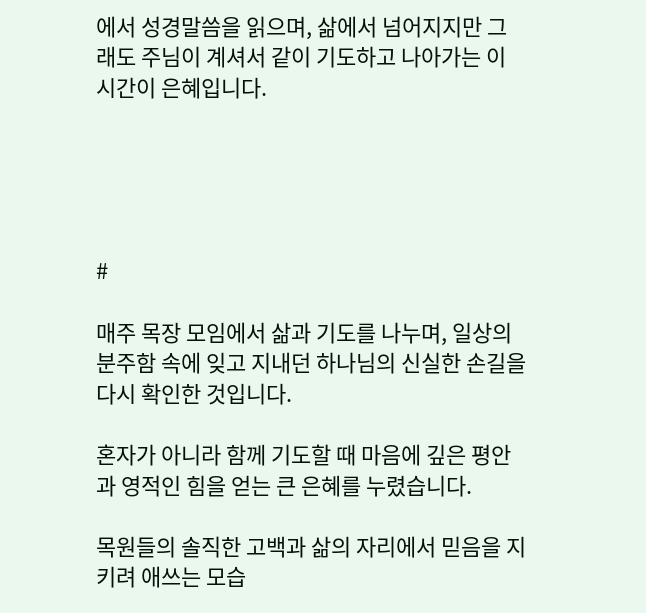에서 성경말씀을 읽으며, 삶에서 넘어지지만 그래도 주님이 계셔서 같이 기도하고 나아가는 이 시간이 은혜입니다.





#

매주 목장 모임에서 삶과 기도를 나누며, 일상의 분주함 속에 잊고 지내던 하나님의 신실한 손길을 다시 확인한 것입니다.

혼자가 아니라 함께 기도할 때 마음에 깊은 평안과 영적인 힘을 얻는 큰 은혜를 누렸습니다.

목원들의 솔직한 고백과 삶의 자리에서 믿음을 지키려 애쓰는 모습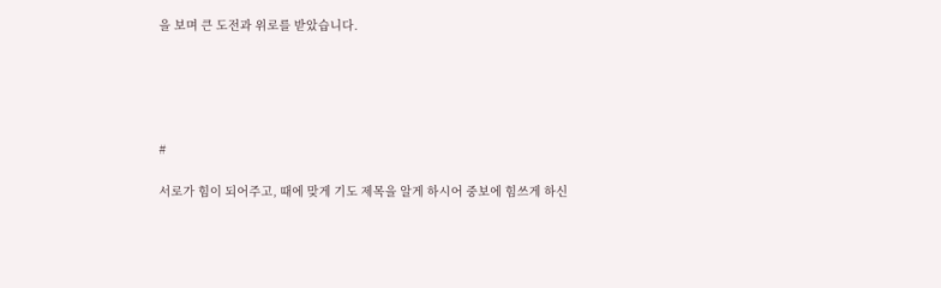을 보며 큰 도전과 위로를 받았습니다.





#

서로가 힘이 되어주고, 때에 맞게 기도 제목을 알게 하시어 중보에 힘쓰게 하신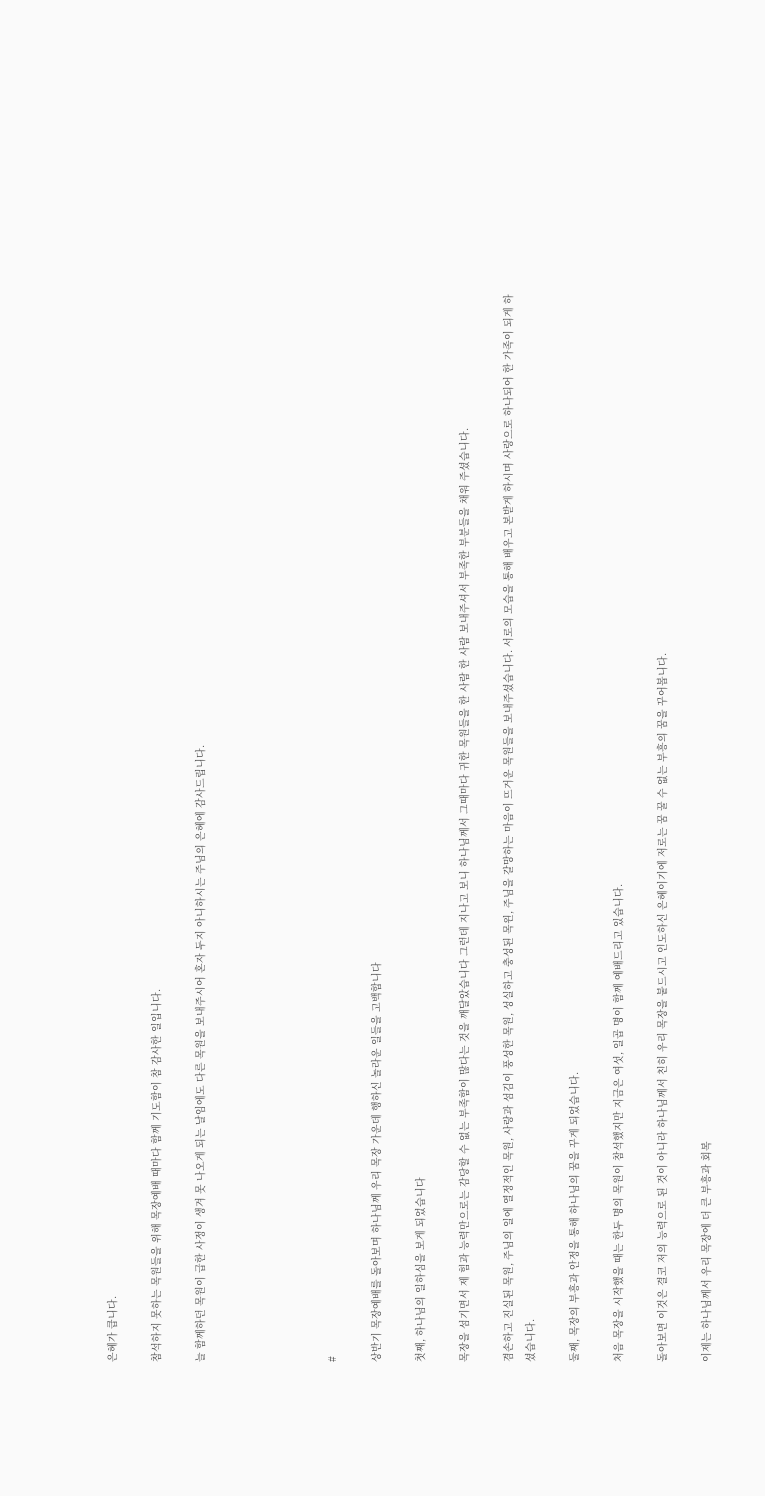은혜가 큽니다.

참석하지 못하는 목원들을 위해 목장예배 때마다 함께 기도함이 참 감사한 일입니다.

늘 함께하던 목원이 급한 사정이 생겨 못 나오게 되는 날임에도 다른 목원을 보내주시어 혼자 두지 아니하시는 주님의 은혜에 감사드립니다.





#

상반기 목장예배를 돌아보며 하나님께 우리 목장 가운데 행하신 놀라운 일들을 고백합니다

첫째, 하나님의 일하심을 보게 되었습니다

목장을 섬기면서 제 힘과 능력만으로는 감당할 수 없는 부족함이 많다는 것을 깨달았습니다 그런데 지나고 보니 하나님께서 그때마다 귀한 목원들을 한 사람 한 사람 보내주셔서 부족한 부분들을 채워 주셨습니다.

겸손하고 진실된 목원, 주님의 일에 열정적인 목원, 사랑과 섬김이 풍성한 목원, 성실하고 충성된 목윈, 주님을 갈망하는 마음이 뜨거운 목원들을 보내주셨습니다. 서로의 모습을 통해 배우고 본받게 하시며 사랑으로 하나되어 한 가족이 되게 하셨습니다.

둘째, 목장의 부흥과 안정을 통해 하나님의 꿈을 꾸게 되었습니다.

처음 목장을 시작했을 때는 한두 명의 목원이 참석했지만 지금은 여섯, 일곱 명이 함께 예배드리고 있습니다.

돌아보면 이것은 결코 저의 능력으로 된 것이 아니라 하나님께서 친히 우리 목장을 붙드시고 인도하신 은혜이기에 저로는 꿈 꿀 수 없는 부흥의 꿈을 꾸어봅니다.

이제는 하나님께서 우리 목장에 더 큰 부흥과 회복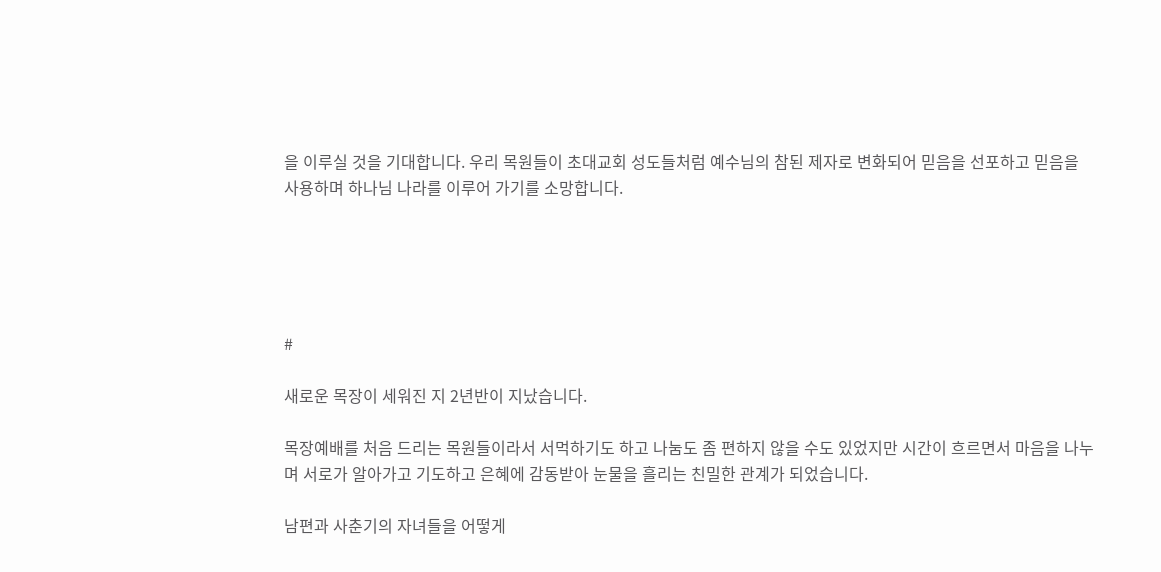을 이루실 것을 기대합니다. 우리 목원들이 초대교회 성도들처럼 예수님의 참된 제자로 변화되어 믿음을 선포하고 믿음을 사용하며 하나님 나라를 이루어 가기를 소망합니다.





#

새로운 목장이 세워진 지 2년반이 지났습니다.

목장예배를 처음 드리는 목원들이라서 서먹하기도 하고 나눔도 좀 편하지 않을 수도 있었지만 시간이 흐르면서 마음을 나누며 서로가 알아가고 기도하고 은혜에 감동받아 눈물을 흘리는 친밀한 관계가 되었습니다.

남편과 사춘기의 자녀들을 어떻게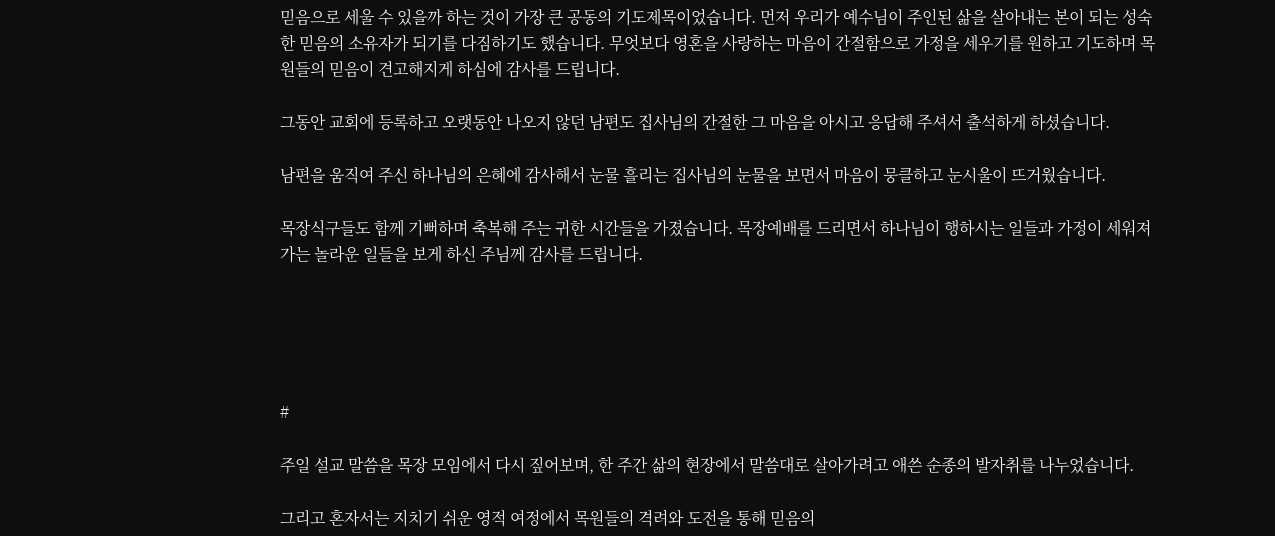믿음으로 세울 수 있을까 하는 것이 가장 큰 공동의 기도제목이었습니다. 먼저 우리가 예수님이 주인된 삶을 살아내는 본이 되는 성숙한 믿음의 소유자가 되기를 다짐하기도 했습니다. 무엇보다 영혼을 사랑하는 마음이 간절함으로 가정을 세우기를 원하고 기도하며 목원들의 믿음이 견고해지게 하심에 감사를 드립니다.

그동안 교회에 등록하고 오랫동안 나오지 않던 남편도 집사님의 간절한 그 마음을 아시고 응답해 주셔서 출석하게 하셨습니다.

남편을 움직여 주신 하나님의 은혜에 감사해서 눈물 흘리는 집사님의 눈물을 보면서 마음이 뭉클하고 눈시울이 뜨거웠습니다.

목장식구들도 함께 기뻐하며 축복해 주는 귀한 시간들을 가졌습니다. 목장예배를 드리면서 하나님이 행하시는 일들과 가정이 세워져 가는 놀라운 일들을 보게 하신 주님께 감사를 드립니다.





#

주일 설교 말씀을 목장 모임에서 다시 짚어보며, 한 주간 삶의 현장에서 말씀대로 살아가려고 애쓴 순종의 발자취를 나누었습니다.

그리고 혼자서는 지치기 쉬운 영적 여정에서 목원들의 격려와 도전을 통해 믿음의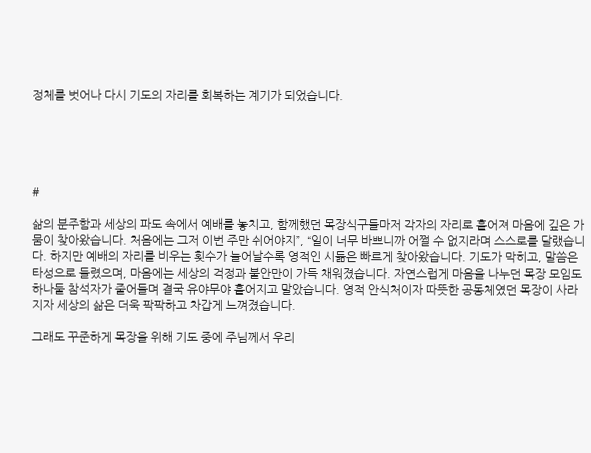정체를 벗어나 다시 기도의 자리를 회복하는 계기가 되었습니다.





#

삶의 분주함과 세상의 파도 속에서 예배를 놓치고, 함께했던 목장식구들마저 각자의 자리로 흩어져 마음에 깊은 가뭄이 찾아왔습니다. 처음에는 그저 이번 주만 쉬어야지”, “일이 너무 바쁘니까 어쩔 수 없지라며 스스로를 달랬습니다. 하지만 예배의 자리를 비우는 횟수가 늘어날수록 영적인 시듦은 빠르게 찾아왔습니다. 기도가 막히고, 말씀은 타성으로 들렸으며, 마음에는 세상의 걱정과 불안만이 가득 채워졌습니다. 자연스럽게 마음을 나누던 목장 모임도 하나둘 참석자가 줄어들며 결국 유야무야 흩어지고 말았습니다. 영적 안식처이자 따뜻한 공동체였던 목장이 사라지자 세상의 삶은 더욱 팍팍하고 차갑게 느껴졌습니다.

그래도 꾸준하게 목장을 위해 기도 중에 주님께서 우리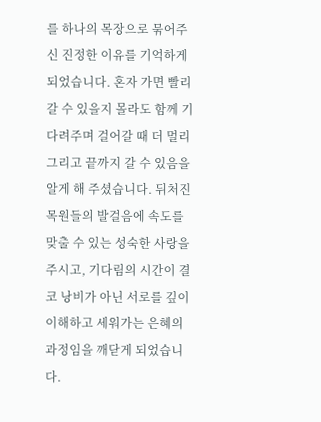를 하나의 목장으로 묶어주신 진정한 이유를 기억하게 되었습니다. 혼자 가면 빨리 갈 수 있을지 몰라도 함께 기다려주며 걸어갈 때 더 멀리 그리고 끝까지 갈 수 있음을 알게 해 주셨습니다. 뒤처진 목원들의 발걸음에 속도를 맞출 수 있는 성숙한 사랑을 주시고, 기다림의 시간이 결코 낭비가 아닌 서로를 깊이 이해하고 세워가는 은혜의 과정임을 깨닫게 되었습니다.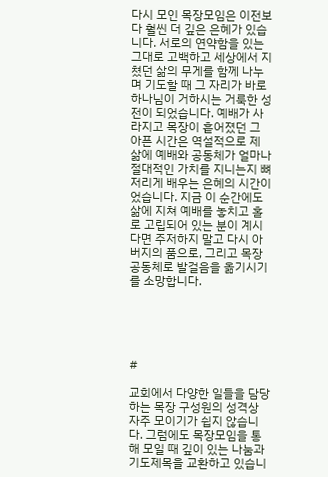다시 모인 목장모임은 이전보다 훨씬 더 깊은 은혜가 있습니다. 서로의 연약함을 있는 그대로 고백하고 세상에서 지쳤던 삶의 무게를 함께 나누며 기도할 때 그 자리가 바로 하나님이 거하시는 거룩한 성전이 되었습니다. 예배가 사라지고 목장이 흩어졌던 그 아픈 시간은 역설적으로 제 삶에 예배와 공동체가 얼마나 절대적인 가치를 지니는지 뼈저리게 배우는 은혜의 시간이었습니다. 지금 이 순간에도 삶에 지쳐 예배를 놓치고 홀로 고립되어 있는 분이 계시다면 주저하지 말고 다시 아버지의 품으로, 그리고 목장 공동체로 발걸음을 옮기시기를 소망합니다.





#

교회에서 다양한 일들을 담당하는 목장 구성원의 성격상 자주 모이기가 쉽지 않습니다. 그럼에도 목장모임을 통해 모일 때 깊이 있는 나눔과 기도제목을 교환하고 있습니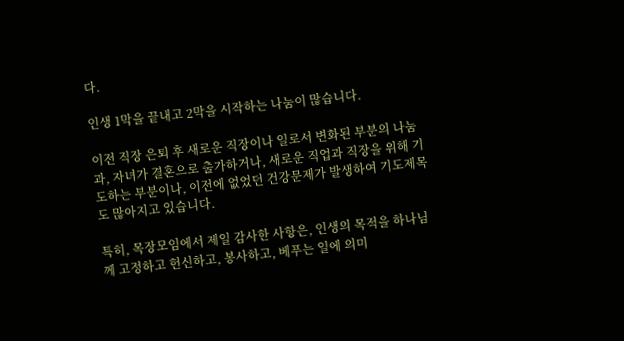다.

인생 1막을 끝내고 2막을 시작하는 나눔이 많습니다.

이전 직장 은퇴 후 새로운 직장이나 일로서 변화된 부분의 나눔과, 자녀가 결혼으로 출가하거나, 새로운 직업과 직장을 위해 기도하는 부분이나, 이전에 없었던 건강문제가 발생하여 기도제목도 많아지고 있습니다.

특히, 목장모임에서 제일 감사한 사항은, 인생의 목적을 하나님께 고정하고 헌신하고, 봉사하고, 베푸는 일에 의미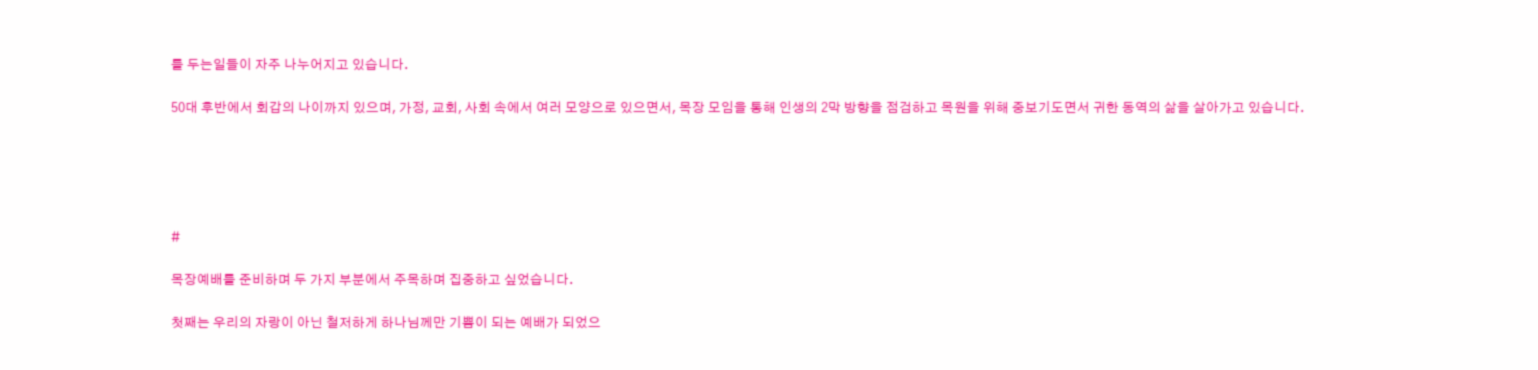를 두는일들이 자주 나누어지고 있습니다.

50대 후반에서 회갑의 나이까지 있으며, 가정, 교회, 사회 속에서 여러 모양으로 있으면서, 목장 모임을 통해 인생의 2막 방향을 점검하고 목원을 위해 중보기도면서 귀한 동역의 삶을 살아가고 있습니다.





#

목장예배를 준비하며 두 가지 부분에서 주목하며 집중하고 싶었습니다.

첫째는 우리의 자랑이 아닌 철저하게 하나님께만 기쁨이 되는 예배가 되었으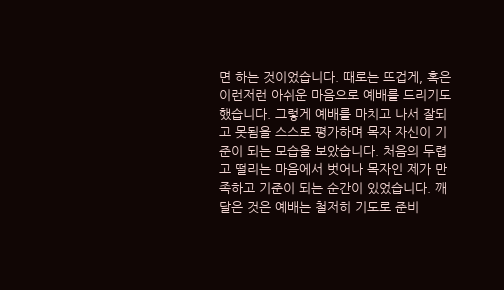면 하는 것이었습니다. 때로는 뜨겁게, 혹은 이런저런 아쉬운 마음으로 예배를 드리기도 했습니다. 그렇게 예배를 마치고 나서 잘되고 못됨을 스스로 평가하며 목자 자신이 기준이 되는 모습을 보았습니다. 처음의 두렵고 떨리는 마음에서 벗어나 목자인 제가 만족하고 기준이 되는 순간이 있었습니다. 깨달은 것은 예배는 철저히 기도로 준비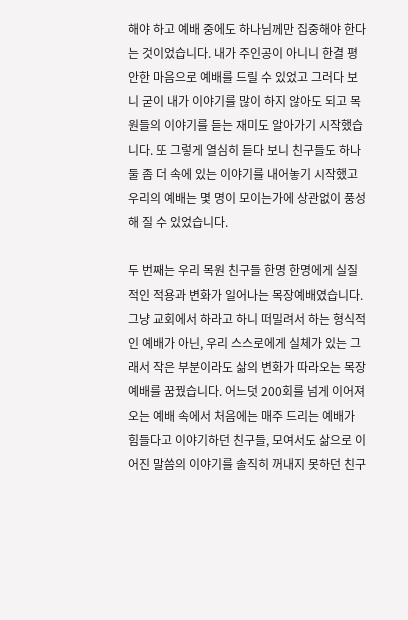해야 하고 예배 중에도 하나님께만 집중해야 한다는 것이었습니다. 내가 주인공이 아니니 한결 평안한 마음으로 예배를 드릴 수 있었고 그러다 보니 굳이 내가 이야기를 많이 하지 않아도 되고 목원들의 이야기를 듣는 재미도 알아가기 시작했습니다. 또 그렇게 열심히 듣다 보니 친구들도 하나 둘 좀 더 속에 있는 이야기를 내어놓기 시작했고 우리의 예배는 몇 명이 모이는가에 상관없이 풍성해 질 수 있었습니다.

두 번째는 우리 목원 친구들 한명 한명에게 실질적인 적용과 변화가 일어나는 목장예배였습니다. 그냥 교회에서 하라고 하니 떠밀려서 하는 형식적인 예배가 아닌, 우리 스스로에게 실체가 있는 그래서 작은 부분이라도 삶의 변화가 따라오는 목장예배를 꿈꿨습니다. 어느덧 200회를 넘게 이어져 오는 예배 속에서 처음에는 매주 드리는 예배가 힘들다고 이야기하던 친구들, 모여서도 삶으로 이어진 말씀의 이야기를 솔직히 꺼내지 못하던 친구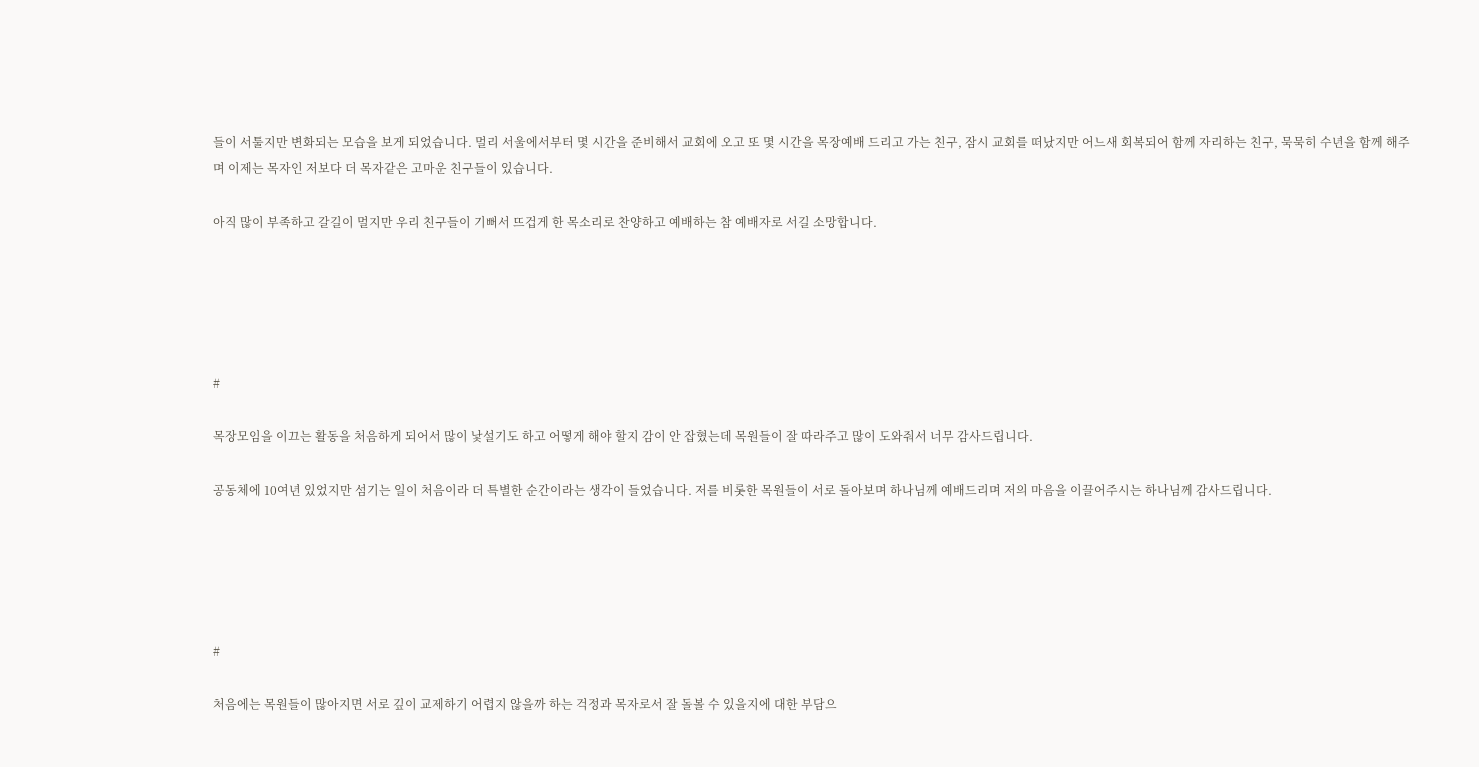들이 서툴지만 변화되는 모습을 보게 되었습니다. 멀리 서울에서부터 몇 시간을 준비해서 교회에 오고 또 몇 시간을 목장예배 드리고 가는 친구, 잠시 교회를 떠났지만 어느새 회복되어 함께 자리하는 친구, 묵묵히 수년을 함께 해주며 이제는 목자인 저보다 더 목자같은 고마운 친구들이 있습니다.

아직 많이 부족하고 갈길이 멀지만 우리 친구들이 기뻐서 뜨겁게 한 목소리로 찬양하고 예배하는 참 예배자로 서길 소망합니다.





#

목장모임을 이끄는 활동을 처음하게 되어서 많이 낯설기도 하고 어떻게 해야 할지 감이 안 잡혔는데 목원들이 잘 따라주고 많이 도와줘서 너무 감사드립니다.

공동체에 10여년 있었지만 섬기는 일이 처음이라 더 특별한 순간이라는 생각이 들었습니다. 저를 비롯한 목원들이 서로 돌아보며 하나님께 예배드리며 저의 마음을 이끌어주시는 하나님께 감사드립니다.





#

처음에는 목원들이 많아지면 서로 깊이 교제하기 어렵지 않을까 하는 걱정과 목자로서 잘 돌볼 수 있을지에 대한 부담으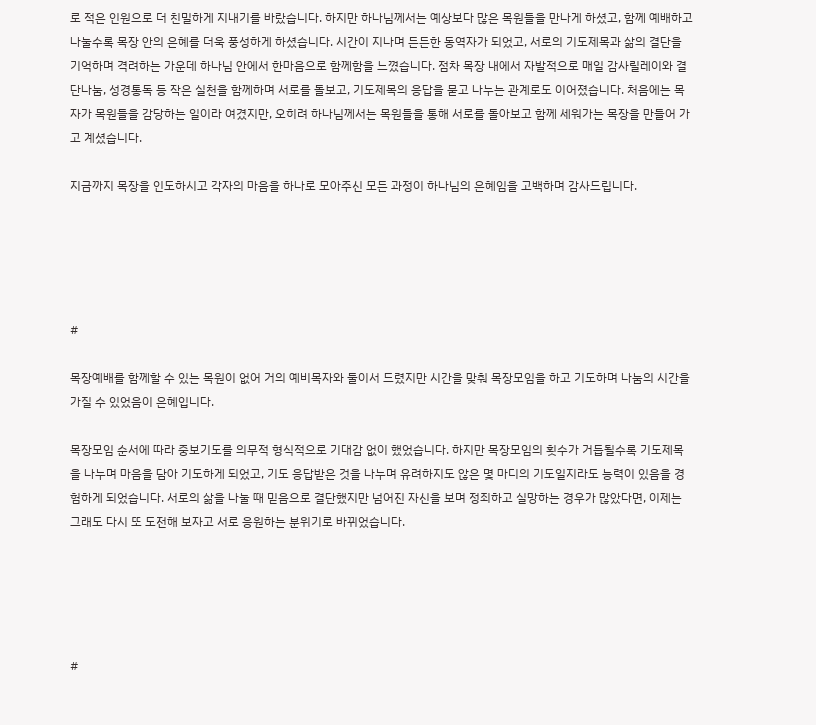로 적은 인원으로 더 친밀하게 지내기를 바랐습니다. 하지만 하나님께서는 예상보다 많은 목원들을 만나게 하셨고, 함께 예배하고 나눌수록 목장 안의 은혜를 더욱 풍성하게 하셨습니다. 시간이 지나며 든든한 동역자가 되었고, 서로의 기도제목과 삶의 결단을 기억하며 격려하는 가운데 하나님 안에서 한마음으로 함께함을 느꼈습니다. 점차 목장 내에서 자발적으로 매일 감사릴레이와 결단나눔, 성경통독 등 작은 실천을 함께하며 서로를 돌보고, 기도제목의 응답을 묻고 나누는 관계로도 이어졌습니다. 처음에는 목자가 목원들을 감당하는 일이라 여겼지만, 오히려 하나님께서는 목원들을 통해 서로를 돌아보고 함께 세워가는 목장을 만들어 가고 계셨습니다.

지금까지 목장을 인도하시고 각자의 마음을 하나로 모아주신 모든 과정이 하나님의 은혜임을 고백하며 감사드립니다.





#

목장예배를 함께할 수 있는 목원이 없어 거의 예비목자와 둘이서 드렸지만 시간을 맞춰 목장모임을 하고 기도하며 나눔의 시간을 가질 수 있었음이 은혜입니다.

목장모임 순서에 따라 중보기도를 의무적 형식적으로 기대감 없이 했었습니다. 하지만 목장모임의 횟수가 거듭될수록 기도제목을 나누며 마음을 담아 기도하게 되었고, 기도 응답받은 것을 나누며 유려하지도 않은 몇 마디의 기도일지라도 능력이 있음을 경험하게 되었습니다. 서로의 삶을 나눌 때 믿음으로 결단했지만 넘어진 자신을 보며 정죄하고 실망하는 경우가 많았다면, 이제는 그래도 다시 또 도전해 보자고 서로 응원하는 분위기로 바뀌었습니다.





#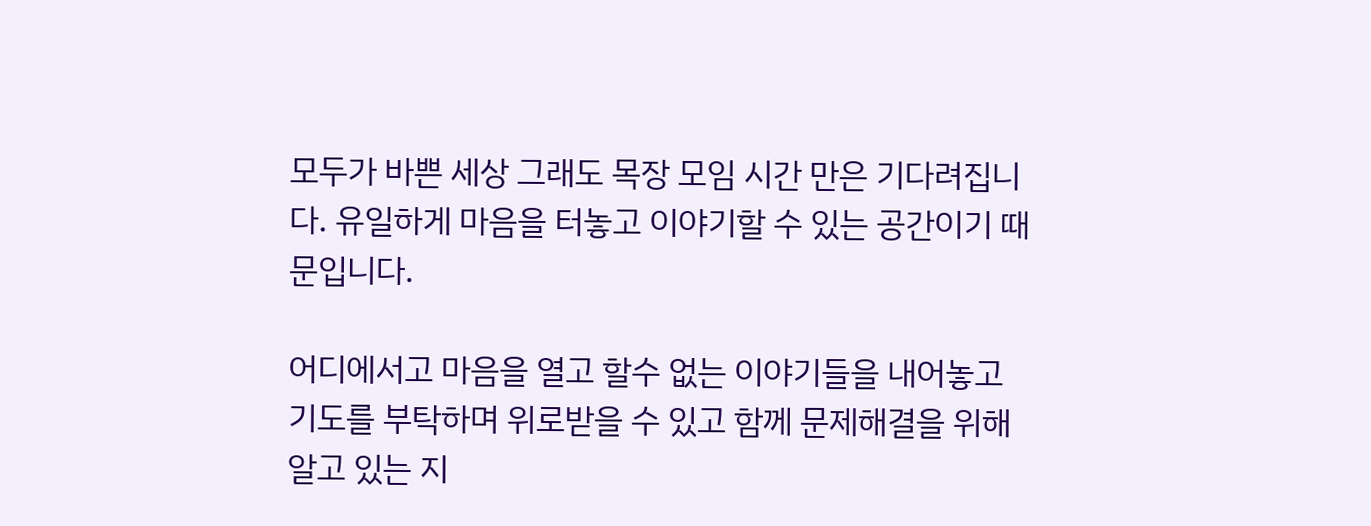모두가 바쁜 세상 그래도 목장 모임 시간 만은 기다려집니다. 유일하게 마음을 터놓고 이야기할 수 있는 공간이기 때문입니다.

어디에서고 마음을 열고 할수 없는 이야기들을 내어놓고 기도를 부탁하며 위로받을 수 있고 함께 문제해결을 위해 알고 있는 지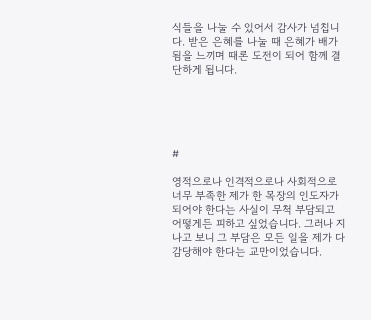식들을 나눌 수 있어서 감사가 넘칩니다. 받은 은혜를 나눌 때 은혜가 배가 됨을 느끼며 때론 도전이 되어 함께 결단하게 됩니다.





#

영적으로나 인격적으로나 사회적으로 너무 부족한 제가 한 목장의 인도자가 되어야 한다는 사실이 무척 부담되고 어떻게든 피하고 싶었습니다. 그러나 지나고 보니 그 부담은 모든 일을 제가 다 감당해야 한다는 교만이었습니다.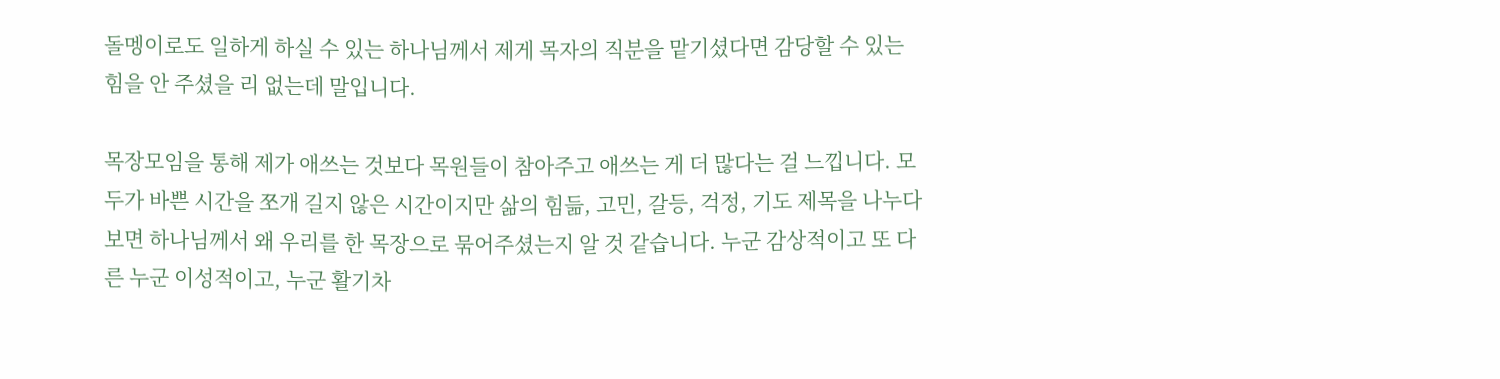돌멩이로도 일하게 하실 수 있는 하나님께서 제게 목자의 직분을 맡기셨다면 감당할 수 있는 힘을 안 주셨을 리 없는데 말입니다.

목장모임을 통해 제가 애쓰는 것보다 목원들이 참아주고 애쓰는 게 더 많다는 걸 느낍니다. 모두가 바쁜 시간을 쪼개 길지 않은 시간이지만 삶의 힘듦, 고민, 갈등, 걱정, 기도 제목을 나누다 보면 하나님께서 왜 우리를 한 목장으로 묶어주셨는지 알 것 같습니다. 누군 감상적이고 또 다른 누군 이성적이고, 누군 활기차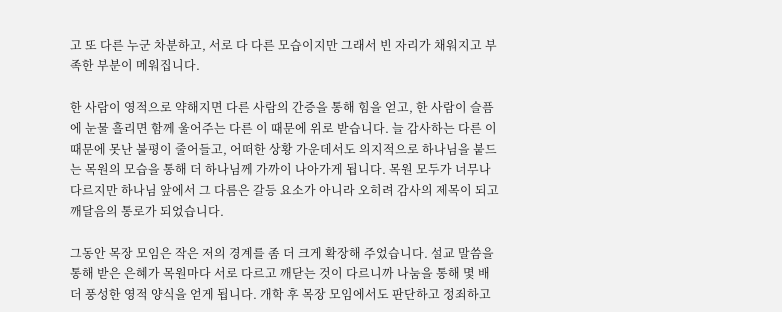고 또 다른 누군 차분하고, 서로 다 다른 모습이지만 그래서 빈 자리가 채워지고 부족한 부분이 메워집니다.

한 사람이 영적으로 약해지면 다른 사람의 간증을 통해 힘을 얻고, 한 사람이 슬픔에 눈물 흘리면 함께 울어주는 다른 이 때문에 위로 받습니다. 늘 감사하는 다른 이 때문에 못난 불평이 줄어들고, 어떠한 상황 가운데서도 의지적으로 하나님을 붙드는 목원의 모습을 통해 더 하나님께 가까이 나아가게 됩니다. 목원 모두가 너무나 다르지만 하나님 앞에서 그 다름은 갈등 요소가 아니라 오히려 감사의 제목이 되고 깨달음의 통로가 되었습니다.

그동안 목장 모임은 작은 저의 경계를 좀 더 크게 확장해 주었습니다. 설교 말씀을 통해 받은 은혜가 목원마다 서로 다르고 깨닫는 것이 다르니까 나눔을 통해 몇 배 더 풍성한 영적 양식을 얻게 됩니다. 개학 후 목장 모임에서도 판단하고 정죄하고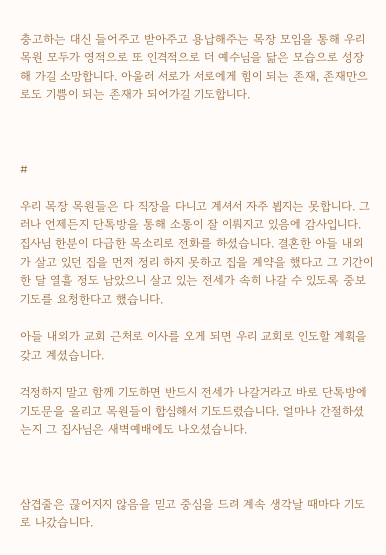충고하는 대신 들어주고 받아주고 용납해주는 목장 모임을 통해 우리 목원 모두가 영적으로 또 인격적으로 더 예수님을 닮은 모습으로 성장해 가길 소망합니다. 아울러 서로가 서로에게 힘이 되는 존재, 존재만으로도 기쁨이 되는 존재가 되어가길 기도합니다.



#

우리 목장 목원들은 다 직장을 다니고 계셔서 자주 뵙지는 못합니다. 그러나 언제든지 단톡방을 통해 소통이 잘 이뤄지고 있음에 감사입니다. 집사님 한분이 다급한 목소리로 전화를 하셨습니다. 결혼한 아들 내외가 살고 있던 집을 먼저 정리 하지 못하고 집을 계약을 했다고 그 기간이 한 달 열흘 정도 남았으니 살고 있는 전세가 속히 나갈 수 있도록 중보기도를 요청한다고 했습니다.

아들 내외가 교회 근처로 이사를 오게 되면 우리 교회로 인도할 계획을 갖고 계셨습니다.

걱정하지 말고 함께 기도하면 반드시 전세가 나갈거라고 바로 단톡방에 기도문을 올리고 목원들이 합심해서 기도드렸습니다. 얼마나 간절하셨는지 그 집사님은 새벽예배에도 나오셨습니다.



삼겹줄은 끊어지지 않음을 믿고 중심을 드려 계속 생각날 때마다 기도로 나갔습니다.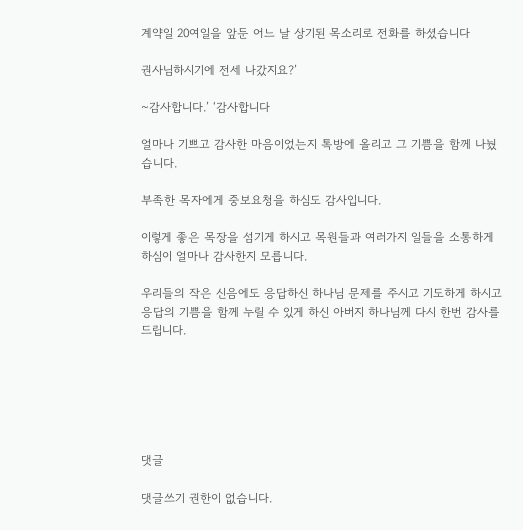계약일 20여일을 앞둔 어느 날 상기된 목소리로 전화를 하셨습니다

권사님하시기에 전세 나갔지요?’

~감사합니다.’ ‘감사합니다

얼마나 기쁘고 감사한 마음이었는지 톡방에 올리고 그 기쁨을 함께 나눴습니다.

부족한 목자에게 중보요청을 하심도 감사입니다.

이렇게 좋은 목장을 섬기게 하시고 목원들과 여러가지 일들을 소통하게 하심이 얼마나 감사한지 모릅니다.

우리들의 작은 신음에도 응답하신 하나님 문제를 주시고 기도하게 하시고 응답의 기쁨을 함께 누릴 수 있게 하신 아버지 하나님께 다시 한번 감사를 드립니다.






댓글

댓글쓰기 권한이 없습니다.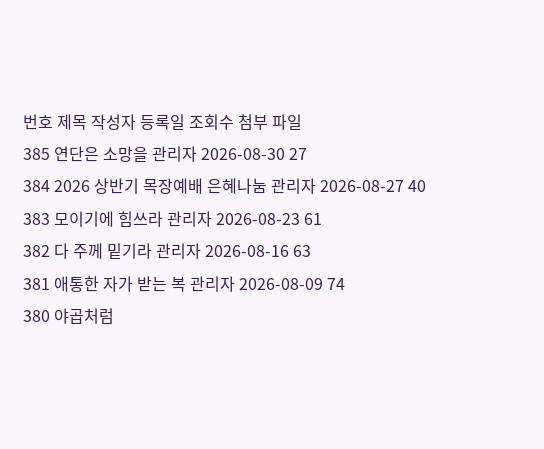번호 제목 작성자 등록일 조회수 첨부 파일
385 연단은 소망을 관리자 2026-08-30 27
384 2026 상반기 목장예배 은혜나눔 관리자 2026-08-27 40
383 모이기에 힘쓰라 관리자 2026-08-23 61
382 다 주께 밑기라 관리자 2026-08-16 63
381 애통한 자가 받는 복 관리자 2026-08-09 74
380 야곱처럼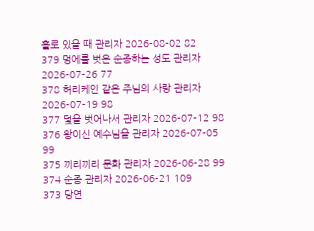홀로 있을 때 관리자 2026-08-02 82
379 멍에를 벗은 순종하는 성도 관리자 2026-07-26 77
378 허리케인 같은 주님의 사랑 관리자 2026-07-19 98
377 덫을 벗어나서 관리자 2026-07-12 98
376 왕이신 예수님을 관리자 2026-07-05 99
375 끼리끼리 문화 관리자 2026-06-28 99
374 순종 관리자 2026-06-21 109
373 당연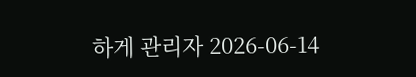하게 관리자 2026-06-14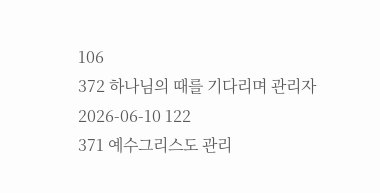106
372 하나님의 때를 기다리며 관리자 2026-06-10 122
371 예수그리스도 관리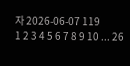자 2026-06-07 119
1 2 3 4 5 6 7 8 9 10 ... 26